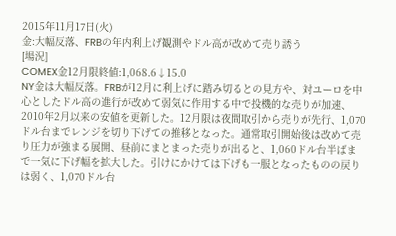2015年11月17日(火)
金:大幅反落、FRBの年内利上げ観測やドル高が改めて売り誘う
[場況]
COMEX金12月限終値:1,068.6↓15.0
NY金は大幅反落。FRBが12月に利上げに踏み切るとの見方や、対ユーロを中心としたドル高の進行が改めて弱気に作用する中で投機的な売りが加速、2010年2月以来の安値を更新した。12月限は夜間取引から売りが先行、1,070ドル台までレンジを切り下げての推移となった。通常取引開始後は改めて売り圧力が強まる展開、昼前にまとまった売りが出ると、1,060ドル台半ばまで一気に下げ幅を拡大した。引けにかけては下げも一服となったものの戻りは弱く、1,070ドル台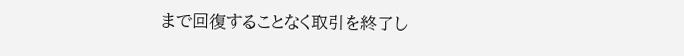まで回復することなく取引を終了し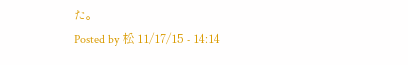た。
Posted by 松 11/17/15 - 14:14